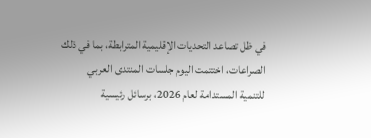في ظل تصاعد التحديات الإقليمية المترابطة، بما في ذلك الصراعات، اختتمت اليوم جلسات المنتدى العربي للتنمية المستدامة لعام 2026، برسائل رئيسية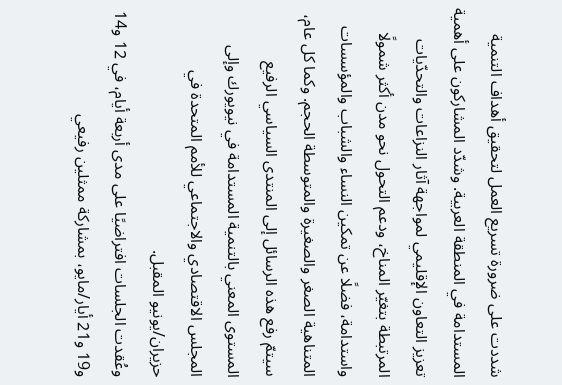شددت على ضرورة تسريع العمل لتحقيق أهداف التنمية المستدامة في المنطقة العربية. وشدّد المشاركون على أهمية تعزيز التعاون الإقليمي لمواجهة آثار النزاعات والتحدّيات المرتبطة بتغيّر المناخ، ودعم التحول نحو مدن أكثر شمولًا واستدامة، فضلًا عن تمكين النساء والشباب والمؤسسات المتناهية الصغر والصغيرة والمتوسطة الحجم. وكما كل عام، سيتمّ رفع هذه الرسائل إلى المنتدى السياسي الرفيع المستوى المعني بالتنمية المستدامة في نيويورك وإلى المجلس الاقتصادي والاجتماعي للأمم المتحدة في حزيران/يونيو المقبل.
وعُقدت الجلسات افتراضيًا على مدى أربعة أيام، في 12 و14 و19 و21 أيار/مايو، بمشاركة ممثلين رفيعي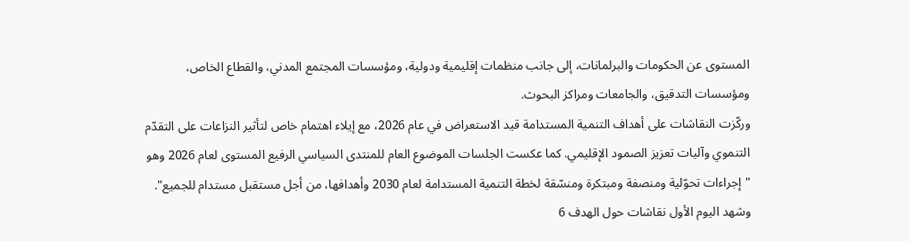المستوى عن الحكومات والبرلمانات، إلى جانب منظمات إقليمية ودولية، ومؤسسات المجتمع المدني، والقطاع الخاص، ومؤسسات التدقيق، والجامعات ومراكز البحوث.
وركّزت النقاشات على أهداف التنمية المستدامة قيد الاستعراض في عام 2026، مع إيلاء اهتمام خاص لتأثير النزاعات على التقدّم التنموي وآليات تعزيز الصمود الإقليمي. كما عكست الجلسات الموضوع العام للمنتدى السياسي الرفيع المستوى لعام 2026 وهو "إجراءات تحوّلية ومنصفة ومبتكرة ومنسّقة لخطة التنمية المستدامة لعام 2030 وأهدافها، من أجل مستقبل مستدام للجميع".
وشهد اليوم الأول نقاشات حول الهدف 6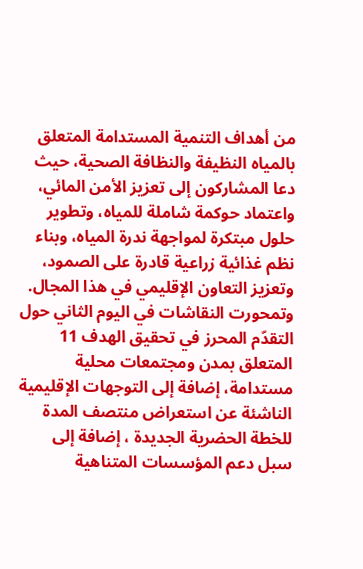من أهداف التنمية المستدامة المتعلق بالمياه النظيفة والنظافة الصحية، حيث دعا المشاركون إلى تعزيز الأمن المائي، واعتماد حوكمة شاملة للمياه، وتطوير حلول مبتكرة لمواجهة ندرة المياه، وبناء نظم غذائية زراعية قادرة على الصمود، وتعزيز التعاون الإقليمي في هذا المجال.
وتمحورت النقاشات في اليوم الثاني حول التقدّم المحرز في تحقيق الهدف 11 المتعلق بمدن ومجتمعات محلية مستدامة، إضافة إلى التوجهات الإقليمية الناشئة عن استعراض منتصف المدة للخطة الحضرية الجديدة ، إضافة إلى سبل دعم المؤسسات المتناهية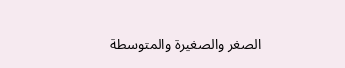الصغر والصغيرة والمتوسطة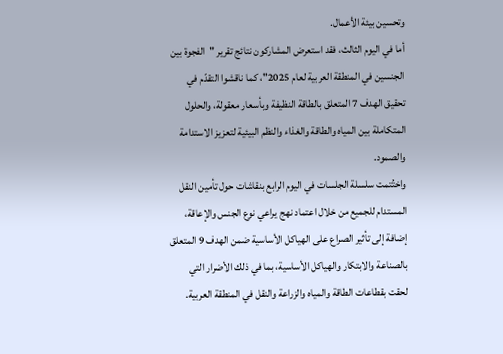وتحسين بيئة الأعمال.
أما في اليوم الثالث، فقد استعرض المشاركون نتائج تقرير "الفجوة بين الجنسين في المنطقة العربية لعام 2025"، كما ناقشوا التقدّم في تحقيق الهدف 7 المتعلق بالطاقة النظيفة وبأسعار معقولة، والحلول المتكاملة بين المياه والطاقة والغذاء والنظم البيئية لتعزيز الاستدامة والصمود.
واختُتمت سلسلة الجلسات في اليوم الرابع بنقاشات حول تأمين النقل المستدام للجميع من خلال اعتماد نهج يراعي نوع الجنس والإعاقة، إضافة إلى تأثير الصراع على الهياكل الأساسية ضمن الهدف 9 المتعلق بالصناعة والابتكار والهياكل الأساسية، بما في ذلك الأضرار التي لحقت بقطاعات الطاقة والمياه والزراعة والنقل في المنطقة العربية.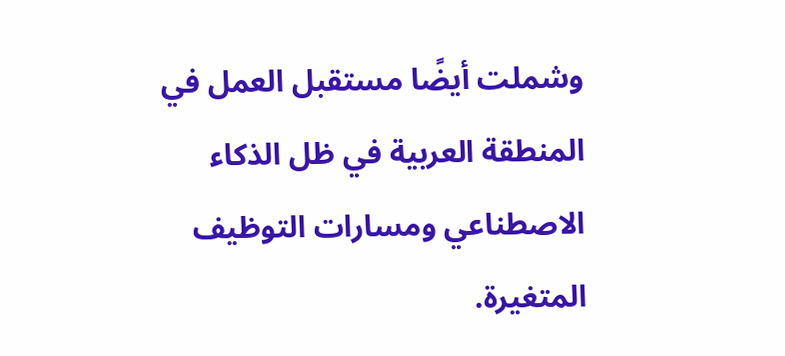وشملت أيضًا مستقبل العمل في المنطقة العربية في ظل الذكاء الاصطناعي ومسارات التوظيف المتغيرة.